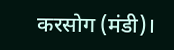करसोग (मंडी)।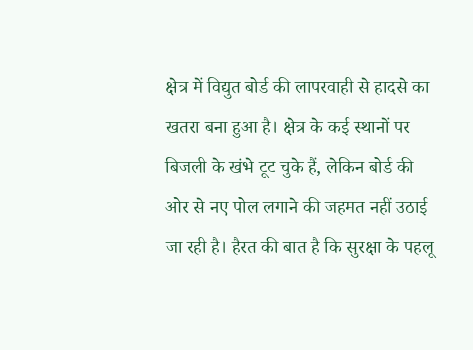क्षेत्र में विद्युत बोर्ड की लापरवाही से हादसे का खतरा बना हुआ है। क्षेत्र के कई स्थानों पर बिजली के खंभे टूट चुके हैं, लेकिन बोर्ड की ओर से नए पोल लगाने की जहमत नहीं उठाई जा रही है। हैरत की बात है कि सुरक्षा के पहलू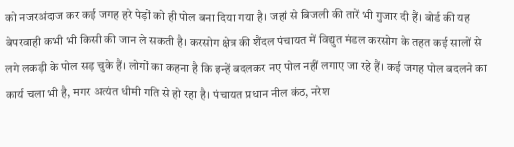को नजरअंदाज कर कई जगह हरे पेड़ों को ही पोल बना दिया गया है। जहां से बिजली की तारें भी गुजार दी हैं। बोर्ड की यह बेपरवाही कभी भी किसी की जान ले सकती है। करसोग क्षेत्र की शैंदल पंचायत में विद्युत मंडल करसोग के तहत कई सालों से लगे लकड़ी के पोल सड़ चुके हैं। लोगों का कहना है कि इन्हें बदलकर नए पोल नहीं लगाए जा रहे हैं। कई जगह पोल बदलने का कार्य चला भी है, मगर अत्यंत धीमी गति से हो रहा है। पंचायत प्रधान नील कंठ, नरेश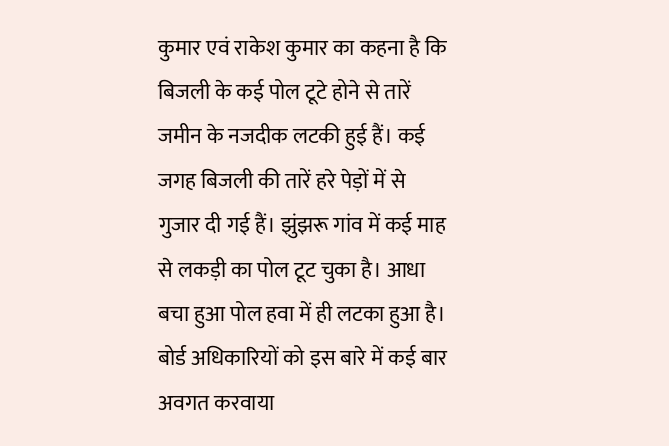कुमार एवं राकेश कुमार का कहना है कि बिजली के कई पोल टूटे होने से तारें जमीन के नजदीक लटकी हुई हैं। कई जगह बिजली की तारें हरे पेड़ों में से गुजार दी गई हैं। झुंझरू गांव में कई माह से लकड़ी का पोल टूट चुका है। आधा बचा हुआ पोल हवा में ही लटका हुआ है। बोर्ड अधिकारियों को इस बारे में कई बार अवगत करवाया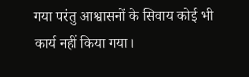गया परंतु आश्वासनों के सिवाय कोई भी कार्य नहीं किया गया।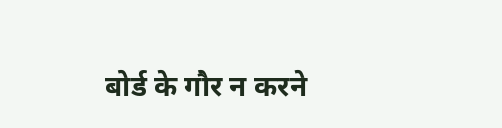बोर्ड के गौर न करने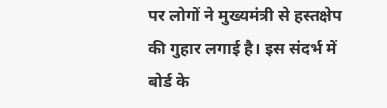पर लोगों ने मुख्यमंत्री से हस्तक्षेप की गुहार लगाई है। इस संदर्भ में बोर्ड के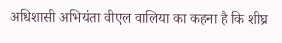अधिशासी अभियंता वीएल वालिया का कहना है कि शीघ्र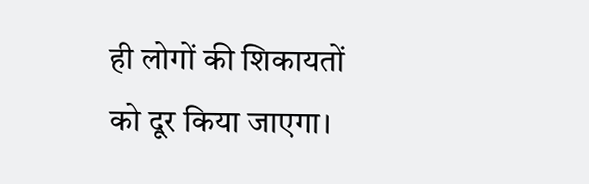ही लोगों की शिकायतों को दूर किया जाएगा।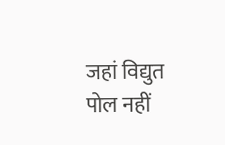जहां विद्युत पोल नहीं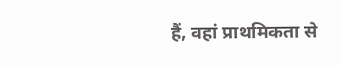हैं, वहां प्राथमिकता से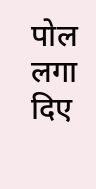पोल लगा दिए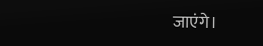जाएंगे।